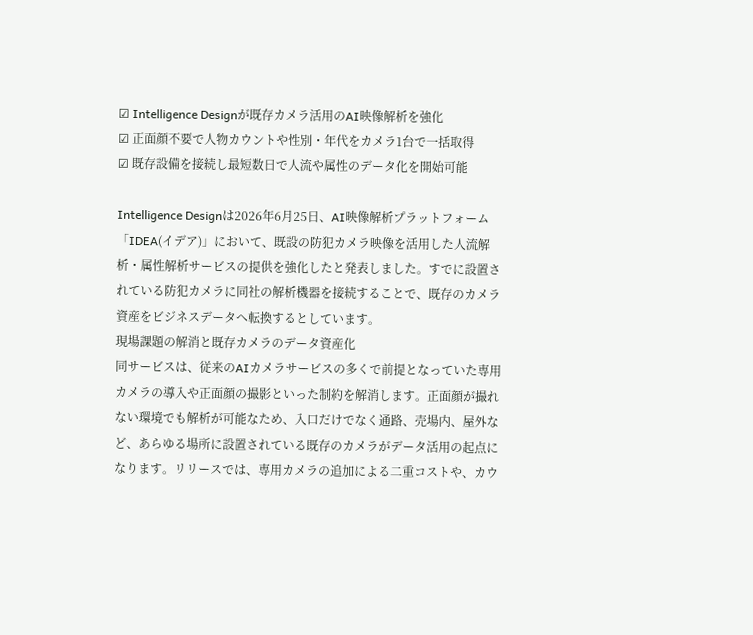☑ Intelligence Designが既存カメラ活用のAI映像解析を強化
☑ 正面顔不要で人物カウントや性別・年代をカメラ1台で一括取得
☑ 既存設備を接続し最短数日で人流や属性のデータ化を開始可能

Intelligence Designは2026年6月25日、AI映像解析プラットフォーム「IDEA(イデア)」において、既設の防犯カメラ映像を活用した人流解析・属性解析サービスの提供を強化したと発表しました。すでに設置されている防犯カメラに同社の解析機器を接続することで、既存のカメラ資産をビジネスデータへ転換するとしています。
現場課題の解消と既存カメラのデータ資産化
同サービスは、従来のAIカメラサービスの多くで前提となっていた専用カメラの導入や正面顔の撮影といった制約を解消します。正面顔が撮れない環境でも解析が可能なため、入口だけでなく通路、売場内、屋外など、あらゆる場所に設置されている既存のカメラがデータ活用の起点になります。リリースでは、専用カメラの追加による二重コストや、カウ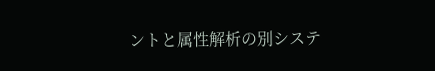ントと属性解析の別システ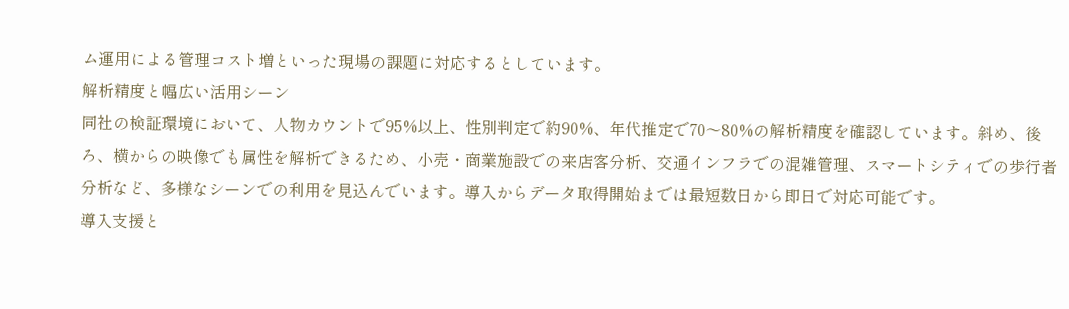ム運用による管理コスト増といった現場の課題に対応するとしています。
解析精度と幅広い活用シーン
同社の検証環境において、人物カウントで95%以上、性別判定で約90%、年代推定で70〜80%の解析精度を確認しています。斜め、後ろ、横からの映像でも属性を解析できるため、小売・商業施設での来店客分析、交通インフラでの混雑管理、スマートシティでの歩行者分析など、多様なシーンでの利用を見込んでいます。導入からデータ取得開始までは最短数日から即日で対応可能です。
導入支援と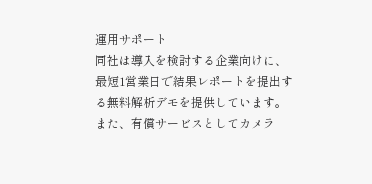運用サポート
同社は導入を検討する企業向けに、最短1営業日で結果レポートを提出する無料解析デモを提供しています。また、有償サービスとしてカメラ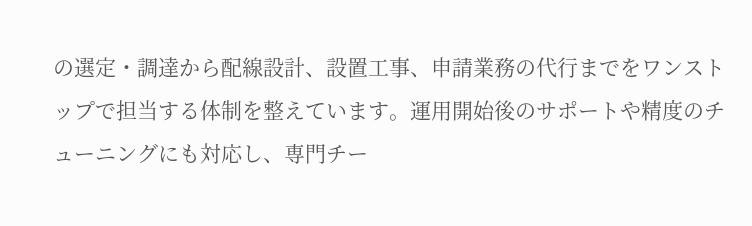の選定・調達から配線設計、設置工事、申請業務の代行までをワンストップで担当する体制を整えています。運用開始後のサポートや精度のチューニングにも対応し、専門チー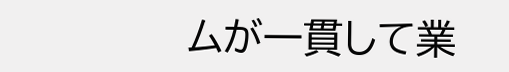ムが一貫して業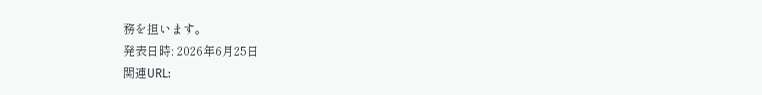務を担います。
発表日時: 2026年6月25日
関連URL: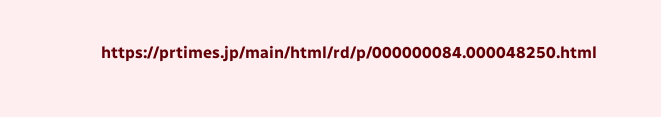https://prtimes.jp/main/html/rd/p/000000084.000048250.html